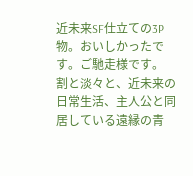近未来SF仕立ての3P物。おいしかったです。ご馳走様です。
割と淡々と、近未来の日常生活、主人公と同居している遠縁の青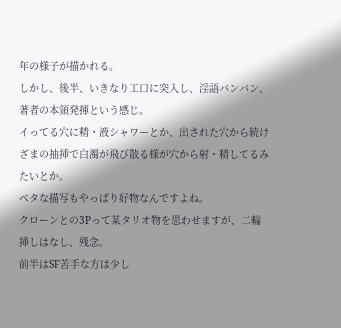年の様子が描かれる。
しかし、後半、いきなり工口に突入し、淫語バンバン、著者の本領発揮という感じ。
イってる穴に精・液シャワーとか、出された穴から続けざまの抽挿で白濁が飛び散る様が穴から射・精してるみたいとか。
ベタな描写もやっぱり好物なんですよね。
クローンとの3Pって某タリオ物を思わせますが、二輪挿しはなし、残念。
前半はSF苦手な方は少し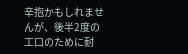辛抱かもしれませんが、後半2度の工口のために耐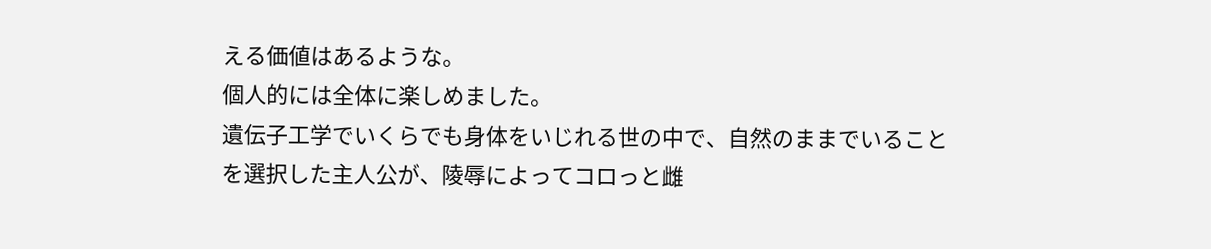える価値はあるような。
個人的には全体に楽しめました。
遺伝子工学でいくらでも身体をいじれる世の中で、自然のままでいることを選択した主人公が、陵辱によってコロっと雌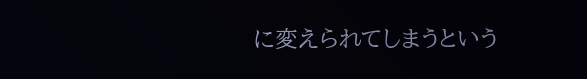に変えられてしまうという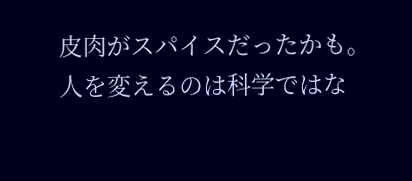皮肉がスパイスだったかも。
人を変えるのは科学ではな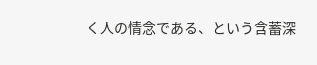く人の情念である、という含蓄深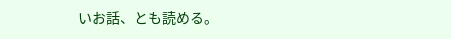いお話、とも読める。